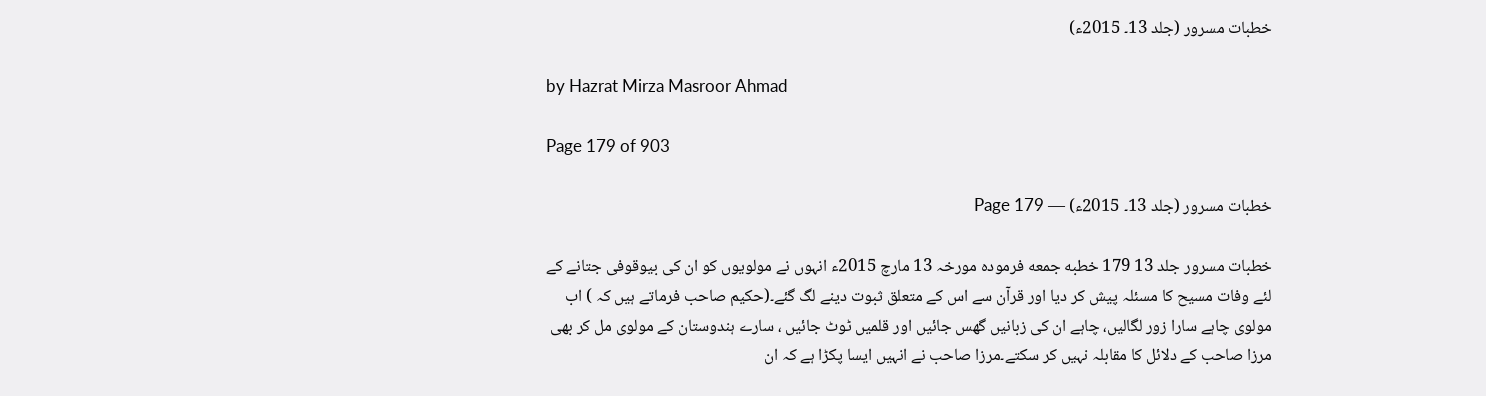خطبات مسرور (جلد 13۔ 2015ء)

by Hazrat Mirza Masroor Ahmad

Page 179 of 903

خطبات مسرور (جلد 13۔ 2015ء) — Page 179

خطبات مسرور جلد 13 179 خطبه جمعه فرمودہ مورخہ 13 مارچ 2015ء انہوں نے مولویوں کو ان کی بیوقوفی جتانے کے لئے وفات مسیح کا مسئلہ پیش کر دیا اور قرآن سے اس کے متعلق ثبوت دینے لگ گئے۔(حکیم صاحب فرماتے ہیں کہ ) اب مولوی چاہے سارا زور لگالیں، چاہے ان کی زبانیں گھس جائیں اور قلمیں ٹوٹ جائیں ، سارے ہندوستان کے مولوی مل کر بھی مرزا صاحب کے دلائل کا مقابلہ نہیں کر سکتے۔مرزا صاحب نے انہیں ایسا پکڑا ہے کہ ان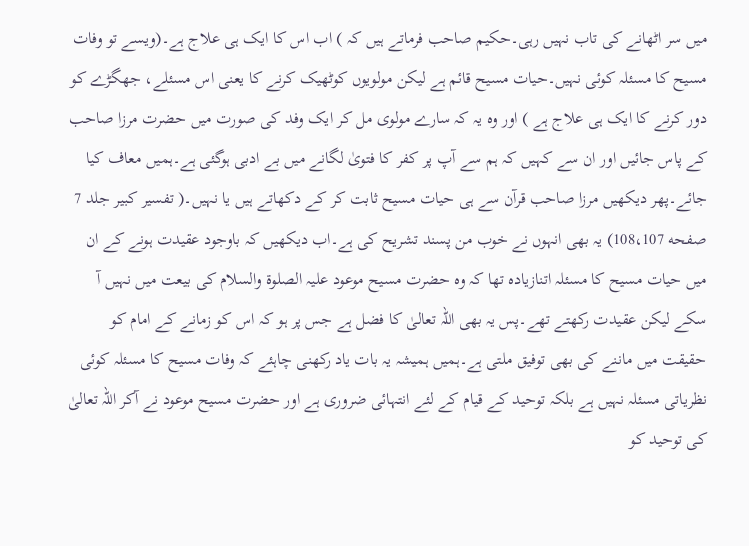میں سر اٹھانے کی تاب نہیں رہی۔حکیم صاحب فرماتے ہیں کہ ) اب اس کا ایک ہی علاج ہے۔(ویسے تو وفات مسیح کا مسئلہ کوئی نہیں۔حیات مسیح قائم ہے لیکن مولویوں کوٹھیک کرنے کا یعنی اس مسئلے، جھگڑے کو دور کرنے کا ایک ہی علاج ہے ) اور وہ یہ کہ سارے مولوی مل کر ایک وفد کی صورت میں حضرت مرزا صاحب کے پاس جائیں اور ان سے کہیں کہ ہم سے آپ پر کفر کا فتویٰ لگانے میں بے ادبی ہوگئی ہے۔ہمیں معاف کیا جائے۔پھر دیکھیں مرزا صاحب قرآن سے ہی حیات مسیح ثابت کر کے دکھاتے ہیں یا نہیں۔( تفسیر کبیر جلد 7 صفحه 108،107) یہ بھی انہوں نے خوب من پسند تشریح کی ہے۔اب دیکھیں کہ باوجود عقیدت ہونے کے ان میں حیات مسیح کا مسئلہ اتنازیادہ تھا کہ وہ حضرت مسیح موعود علیہ الصلوۃ والسلام کی بیعت میں نہیں آ سکے لیکن عقیدت رکھتے تھے۔پس یہ بھی اللہ تعالیٰ کا فضل ہے جس پر ہو کہ اس کو زمانے کے امام کو حقیقت میں ماننے کی بھی توفیق ملتی ہے۔ہمیں ہمیشہ یہ بات یاد رکھنی چاہئے کہ وفات مسیح کا مسئلہ کوئی نظریاتی مسئلہ نہیں ہے بلکہ توحید کے قیام کے لئے انتہائی ضروری ہے اور حضرت مسیح موعود نے آکر اللہ تعالیٰ کی توحید کو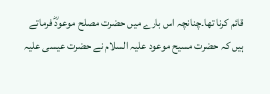قائم کرنا تھا۔چنانچہ اس بارے میں حضرت مصلح موعودؓ فرماتے ہیں کہ حضرت مسیح موعود علیہ السلام نے حضرت عیسی علیہ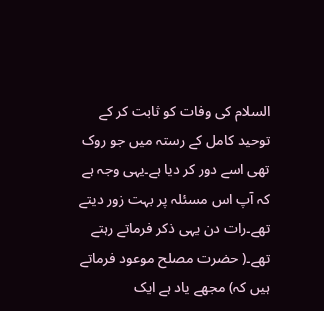السلام کی وفات کو ثابت کر کے توحید کامل کے رستہ میں جو روک تھی اسے دور کر دیا ہے۔یہی وجہ ہے کہ آپ اس مسئلہ پر بہت زور دیتے تھے۔رات دن یہی ذکر فرماتے رہتے تھے۔( حضرت مصلح موعود فرماتے ہیں کہ) مجھے یاد ہے ایک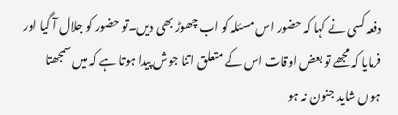دفعہ کسی نے کہا کہ حضور اس مسئلہ کو اب چھوڑ بھی دیں۔تو حضور کو جلال آ گیا اور فرمایا کہ مجھے تو بعض اوقات اس کے متعلق اتنا جوش پیدا ہوتا ہے کہ میں سمجھتا ہوں شاید جنون نہ ہو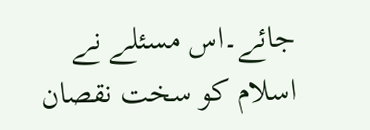جائے۔اس مسئلے نے اسلام کو سخت نقصان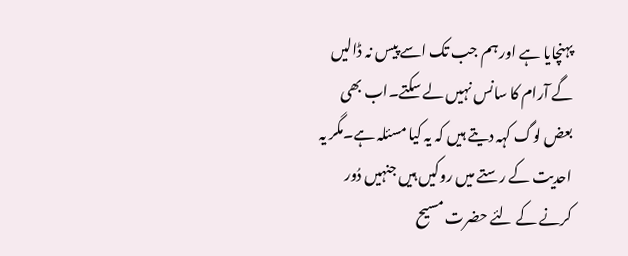پہنچایا ہے اور ہم جب تک اسے پیس نہ ڈالیں گے آرام کا سانس نہیں لے سکتے۔اب بھی بعض لوگ کہہ دیتے ہیں کہ یہ کیا مسئلہ ہے۔مگر یہ احدیت کے رستے میں روکیں ہیں جنہیں دُور کرنے کے لئے حضرت مسیح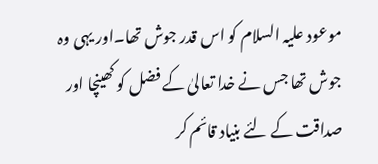موعود علیہ السلام کو اس قدر جوش تھا۔اور یہی وہ جوش تھا جس نے خدا تعالیٰ کے فضل کو کھینچا اور صداقت کے لئے بنیاد قائم کر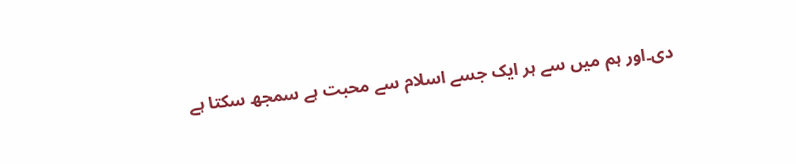دی۔اور ہم میں سے ہر ایک جسے اسلام سے محبت ہے سمجھ سکتا ہے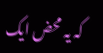کہ یہ محض ایک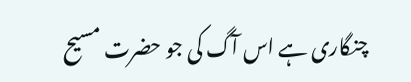چنگاری ہے اس آگ کی جو حضرت مسیح